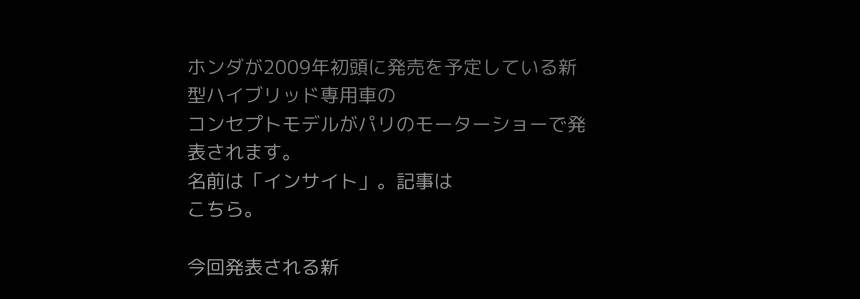ホンダが2009年初頭に発売を予定している新型ハイブリッド専用車の
コンセプトモデルがパリのモーターショーで発表されます。
名前は「インサイト」。記事は
こちら。

今回発表される新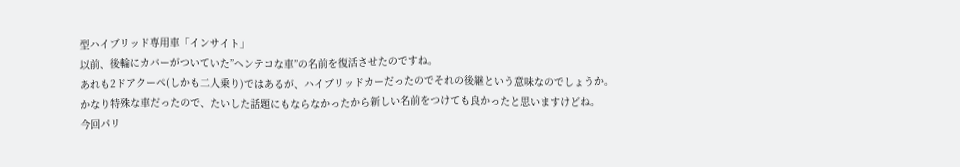型ハイブリッド専用車「インサイト」
以前、後輪にカバーがついていた”ヘンテコな車”の名前を復活させたのですね。
あれも2ドアクーペ(しかも二人乗り)ではあるが、ハイブリッドカーだったのでそれの後継という意味なのでしょうか。
かなり特殊な車だったので、たいした話題にもならなかったから新しい名前をつけても良かったと思いますけどね。
今回パリ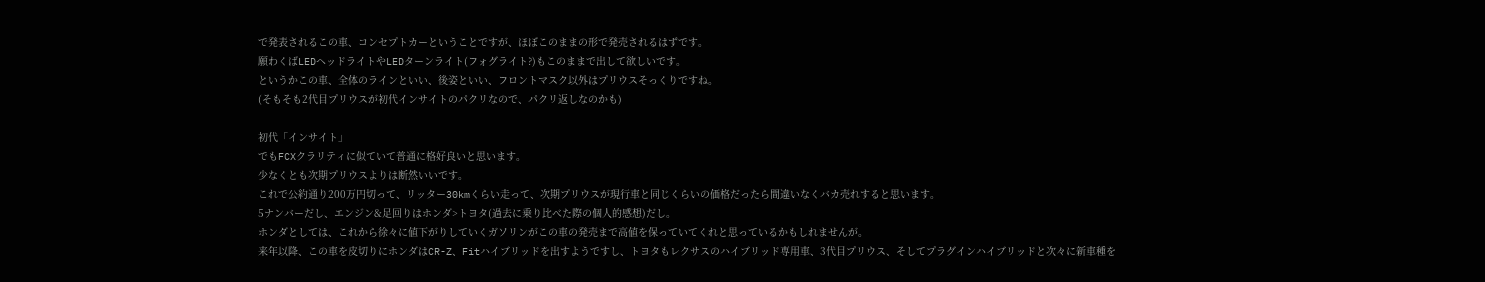で発表されるこの車、コンセプトカーということですが、ほぼこのままの形で発売されるはずです。
願わくばLEDヘッドライトやLEDターンライト(フォグライト?)もこのままで出して欲しいです。
というかこの車、全体のラインといい、後姿といい、フロントマスク以外はプリウスそっくりですね。
(そもそも2代目プリウスが初代インサイトのパクリなので、パクリ返しなのかも)

初代「インサイト」
でもFCXクラリティに似ていて普通に格好良いと思います。
少なくとも次期プリウスよりは断然いいです。
これで公約通り200万円切って、リッター30kmくらい走って、次期プリウスが現行車と同じくらいの価格だったら間違いなくバカ売れすると思います。
5ナンバーだし、エンジン&足回りはホンダ>トヨタ(過去に乗り比べた際の個人的感想)だし。
ホンダとしては、これから徐々に値下がりしていくガソリンがこの車の発売まで高値を保っていてくれと思っているかもしれませんが。
来年以降、この車を皮切りにホンダはCR-Z、Fitハイブリッドを出すようですし、トヨタもレクサスのハイブリッド専用車、3代目プリウス、そしてプラグインハイブリッドと次々に新車種を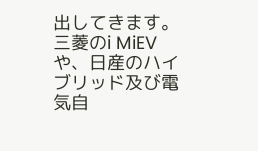出してきます。
三菱のi MiEVや、日産のハイブリッド及び電気自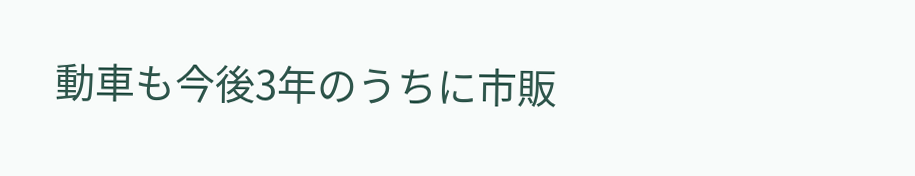動車も今後3年のうちに市販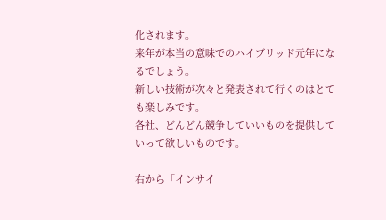化されます。
来年が本当の意味でのハイブリッド元年になるでしょう。
新しい技術が次々と発表されて行くのはとても楽しみです。
各社、どんどん競争していいものを提供していって欲しいものです。

右から「インサイ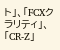ト」、「FCXクラリティ」、「CR-Z」